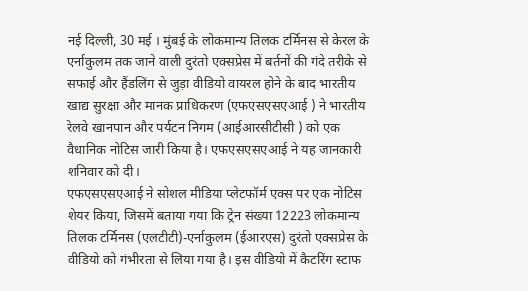नई दिल्ली, 30 मई । मुंबई के लोकमान्य तिलक टर्मिनस से केरल के एर्नाकुलम तक जाने वाली दुरंतो एक्सप्रेस में बर्तनों की गंदे तरीके से सफाई और हैंडलिंग से जुड़ा वीडियो वायरल होने के बाद भारतीय खाद्य सुरक्षा और मानक प्राधिकरण (एफएसएसएआई ) ने भारतीय रेलवे खानपान और पर्यटन निगम (आईआरसीटीसी ) को एक वैधानिक नोटिस जारी किया है। एफएसएसएआई ने यह जानकारी शनिवार को दी।
एफएसएसएआई ने सोशल मीडिया प्लेटफॉर्म एक्स पर एक नोटिस शेयर किया, जिसमें बताया गया कि ट्रेन संख्या 12223 लोकमान्य तिलक टर्मिनस (एलटीटी)-एर्नाकुलम (ईआरएस) दुरंतो एक्सप्रेस के वीडियो को गंभीरता से लिया गया है। इस वीडियो में कैटरिंग स्टाफ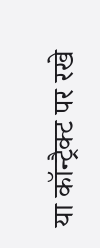या कॉन्ट्रैक्ट पर रखे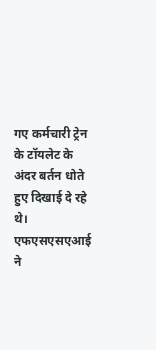गए कर्मचारी ट्रेन के टॉयलेट के अंदर बर्तन धोते हुए दिखाई दे रहे थे।
एफएसएसएआई ने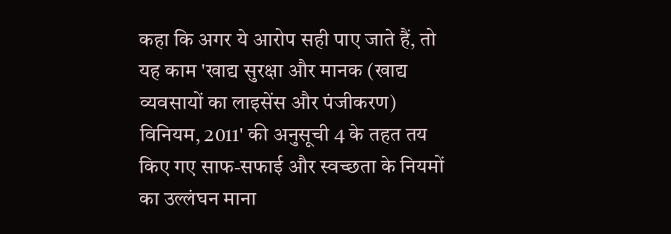कहा कि अगर ये आरोप सही पाए जाते हैं, तो यह काम 'खाद्य सुरक्षा और मानक (खाद्य व्यवसायों का लाइसेंस और पंजीकरण) विनियम, 2011' की अनुसूची 4 के तहत तय किए गए साफ-सफाई और स्वच्छता के नियमों का उल्लंघन माना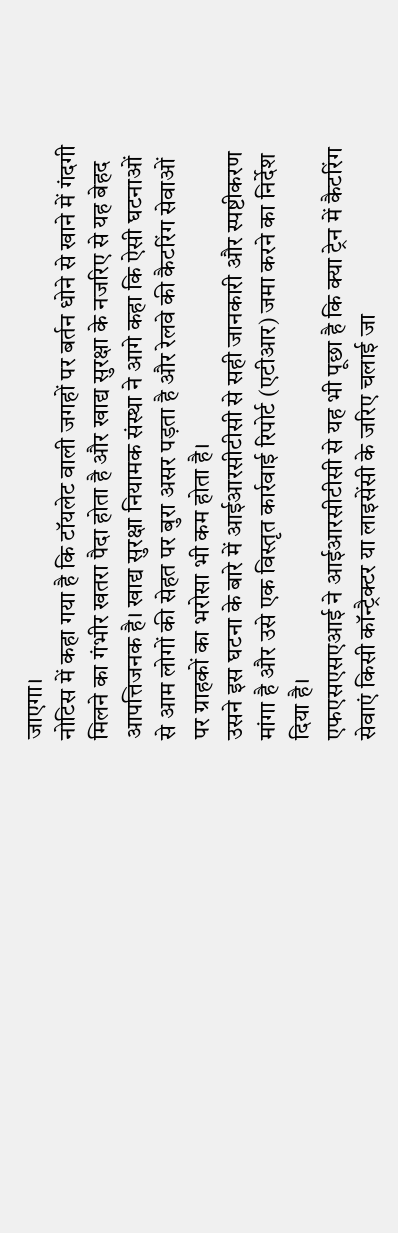जाएगा।
नोटिस में कहा गया है कि टॉयलेट वाली जगहों पर बर्तन धोने से खाने में गंदगी मिलने का गंभीर खतरा पैदा होता है और खाद्य सुरक्षा के नजरिए से यह बेहद आपत्तिजनक है। खाद्य सुरक्षा नियामक संस्था ने आगे कहा कि ऐसी घटनाओं से आम लोगों की सेहत पर बुरा असर पड़ता है और रेलवे की कैटरिंग सेवाओं पर ग्राहकों का भरोसा भी कम होता है।
उसने इस घटना के बारे में आईआरसीटीसी से सही जानकारी और स्पष्टीकरण मांगा है और उसे एक विस्तृत कार्रवाई रिपोर्ट (एटीआर) जमा करने का निर्देश दिया है।
एफएसएसएआई ने आईआरसीटीसी से यह भी पूछा है कि क्या ट्रेन में कैटरिंग सेवाएं किसी कॉन्ट्रैक्टर या लाइसेंसी के जरिए चलाई जा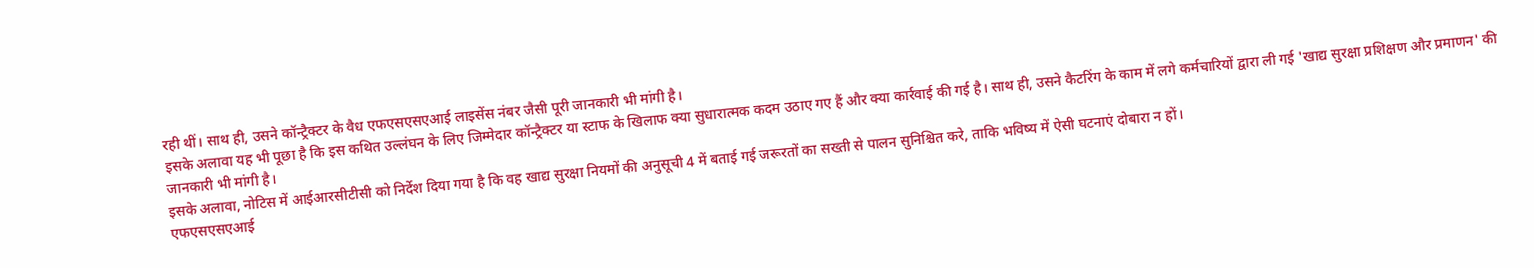रही थीं। साथ ही, उसने कॉन्ट्रैक्टर के वैध एफएसएसएआई लाइसेंस नंबर जैसी पूरी जानकारी भी मांगी है।
इसके अलावा यह भी पूछा है कि इस कथित उल्लंघन के लिए जिम्मेदार कॉन्ट्रैक्टर या स्टाफ के खिलाफ क्या सुधारात्मक कदम उठाए गए हैं और क्या कार्रवाई की गई है। साथ ही, उसने कैटरिंग के काम में लगे कर्मचारियों द्वारा ली गई 'खाद्य सुरक्षा प्रशिक्षण और प्रमाणन' की जानकारी भी मांगी है।
इसके अलावा, नोटिस में आईआरसीटीसी को निर्देश दिया गया है कि वह खाद्य सुरक्षा नियमों की अनुसूची 4 में बताई गई जरूरतों का सख्ती से पालन सुनिश्चित करे, ताकि भविष्य में ऐसी घटनाएं दोबारा न हों।
एफएसएसएआई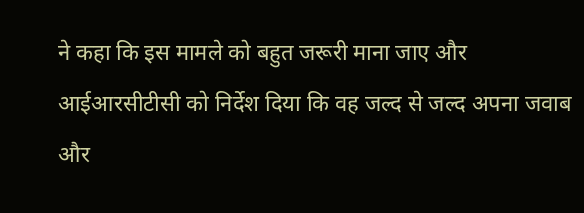ने कहा कि इस मामले को बहुत जरूरी माना जाए और आईआरसीटीसी को निर्देश दिया कि वह जल्द से जल्द अपना जवाब और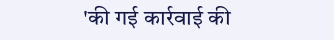'की गई कार्रवाई की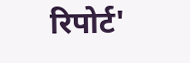रिपोर्ट'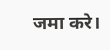जमा करे।